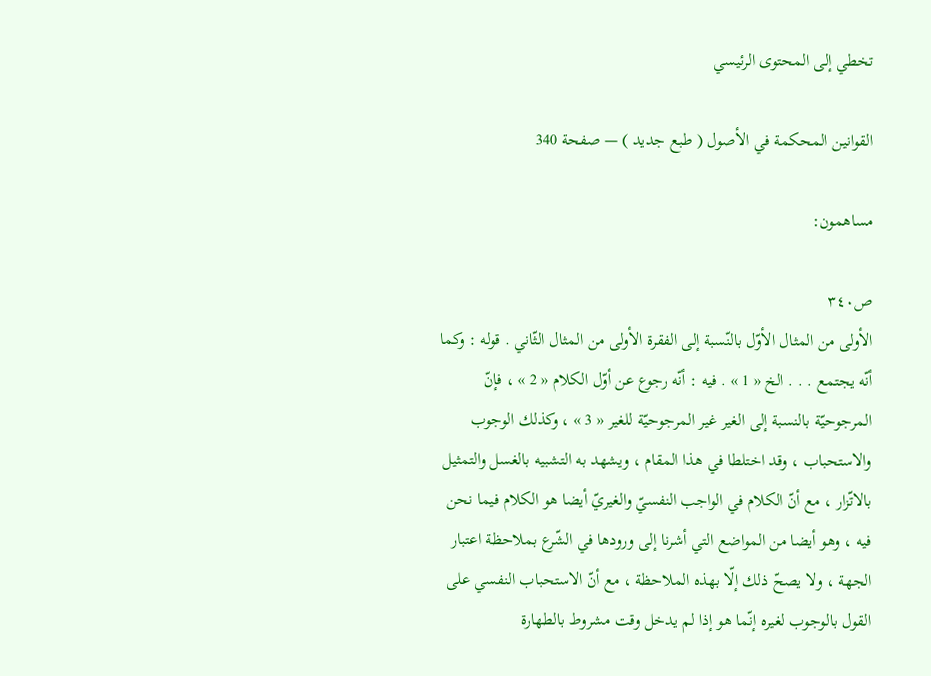تخطي إلى المحتوى الرئيسي

القوانين المحكمة في الأصول ( طبع جديد ) — صفحة 340

مساهمون:

ص٣٤٠
الأولى من المثال الأوّل بالنّسبة إلى الفقرة الأولى من المثال الثّاني . قوله : وكما أنّه يجتمع . . . الخ « 1 » . فيه : أنّه رجوع عن أوّل الكلام « 2 » ، فإنّ المرجوحيّة بالنسبة إلى الغير غير المرجوحيّة للغير « 3 » ، وكذلك الوجوب والاستحباب ، وقد اختلطا في هذا المقام ، ويشهد به التشبيه بالغسل والتمثيل بالاتّزار ، مع أنّ الكلام في الواجب النفسيّ والغيريّ أيضا هو الكلام فيما نحن فيه ، وهو أيضا من المواضع التي أشرنا إلى ورودها في الشّرع بملاحظة اعتبار الجهة ، ولا يصحّ ذلك إلّا بهذه الملاحظة ، مع أنّ الاستحباب النفسي على القول بالوجوب لغيره إنّما هو إذا لم يدخل وقت مشروط بالطهارة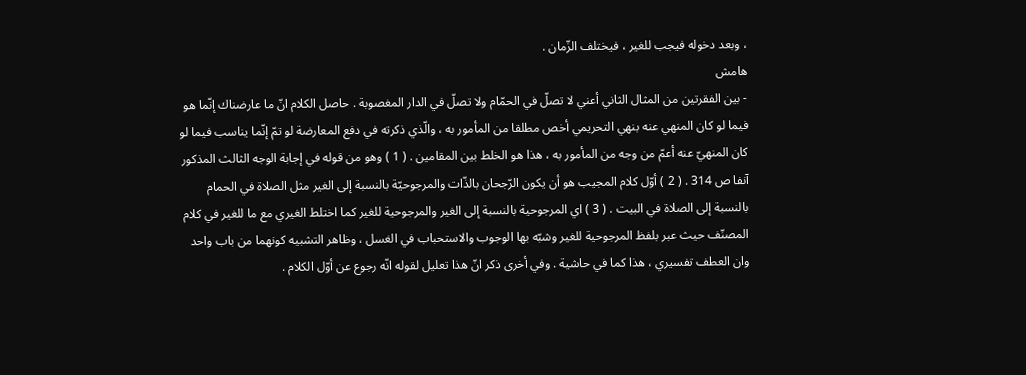، وبعد دخوله فيجب للغير ، فيختلف الزّمان .
هامش
- بين الفقرتين من المثال الثاني أعني لا تصلّ في الحمّام ولا تصلّ في الدار المغصوبة . حاصل الكلام انّ ما عارضناك إنّما هو فيما لو كان المنهي عنه بنهي التحريمي أخص مطلقا من المأمور به ، والّذي ذكرته في دفع المعارضة لو تمّ إنّما يناسب فيما لو كان المنهيّ عنه أعمّ من وجه من المأمور به ، هذا هو الخلط بين المقامين . ( 1 ) وهو من قوله في إجابة الوجه الثالث المذكور آنفا ص 314 . ( 2 ) أوّل كلام المجيب هو أن يكون الرّجحان بالذّات والمرجوحيّة بالنسبة إلى الغير مثل الصلاة في الحمام بالنسبة إلى الصلاة في البيت . ( 3 ) اي المرجوحية بالنسبة إلى الغير والمرجوحية للغير كما اختلط الغيري مع ما للغير في كلام المصنّف حيث عبر بلفظ المرجوحية للغير وشبّه بها الوجوب والاستحباب في الغسل ، وظاهر التشبيه كونهما من باب واحد وان العطف تفسيري ، هذا كما في حاشية . وفي أخرى ذكر انّ هذا تعليل لقوله انّه رجوع عن أوّل الكلام .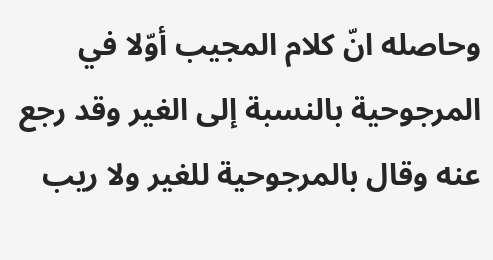وحاصله انّ كلام المجيب أوّلا في المرجوحية بالنسبة إلى الغير وقد رجع عنه وقال بالمرجوحية للغير ولا ريب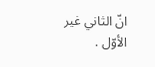انّ الثاني غير الأوّل .